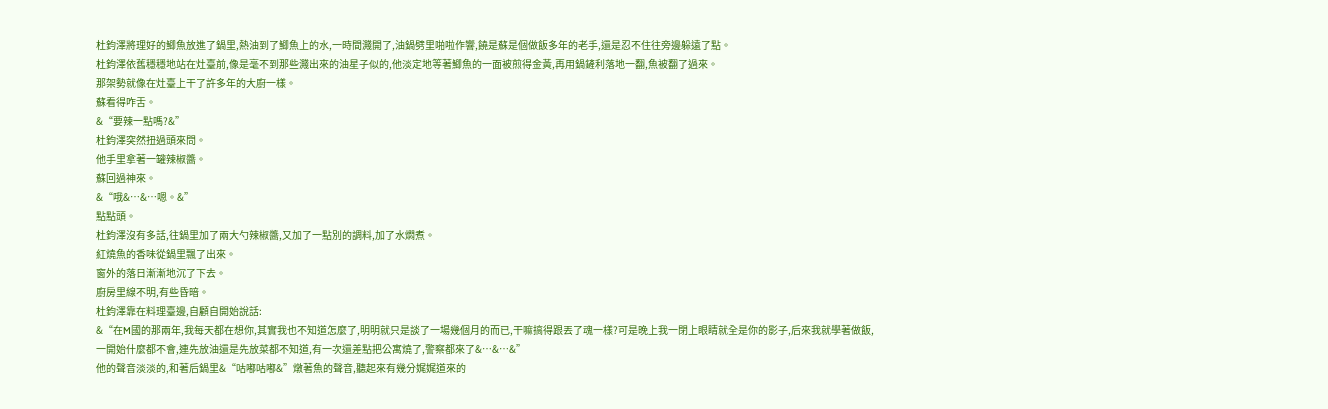杜鈞澤將理好的鯽魚放進了鍋里,熱油到了鯽魚上的水,一時間濺開了,油鍋劈里啪啦作響,饒是蘇是個做飯多年的老手,還是忍不住往旁邊躲遠了點。
杜鈞澤依舊穩穩地站在灶臺前,像是毫不到那些濺出來的油星子似的,他淡定地等著鯽魚的一面被煎得金黃,再用鍋鏟利落地一翻,魚被翻了過來。
那架勢就像在灶臺上干了許多年的大廚一樣。
蘇看得咋舌。
&“要辣一點嗎?&”
杜鈞澤突然扭過頭來問。
他手里拿著一罐辣椒醬。
蘇回過神來。
&“哦&…&…嗯。&”
點點頭。
杜鈞澤沒有多話,往鍋里加了兩大勺辣椒醬,又加了一點別的調料,加了水燜煮。
紅燒魚的香味從鍋里飄了出來。
窗外的落日漸漸地沉了下去。
廚房里線不明,有些昏暗。
杜鈞澤靠在料理臺邊,自顧自開始說話:
&“在M國的那兩年,我每天都在想你,其實我也不知道怎麼了,明明就只是談了一場幾個月的而已,干嘛搞得跟丟了魂一樣?可是晚上我一閉上眼睛就全是你的影子,后來我就學著做飯,一開始什麼都不會,連先放油還是先放菜都不知道,有一次還差點把公寓燒了,警察都來了&…&…&”
他的聲音淡淡的,和著后鍋里&“咕嘟咕嘟&”燉著魚的聲音,聽起來有幾分娓娓道來的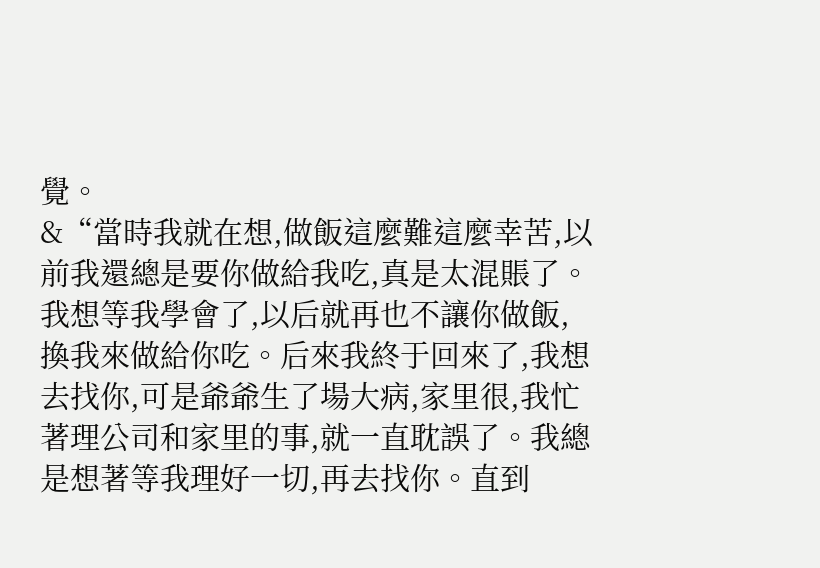覺。
&“當時我就在想,做飯這麼難這麼幸苦,以前我還總是要你做給我吃,真是太混賬了。我想等我學會了,以后就再也不讓你做飯,換我來做給你吃。后來我終于回來了,我想去找你,可是爺爺生了場大病,家里很,我忙著理公司和家里的事,就一直耽誤了。我總是想著等我理好一切,再去找你。直到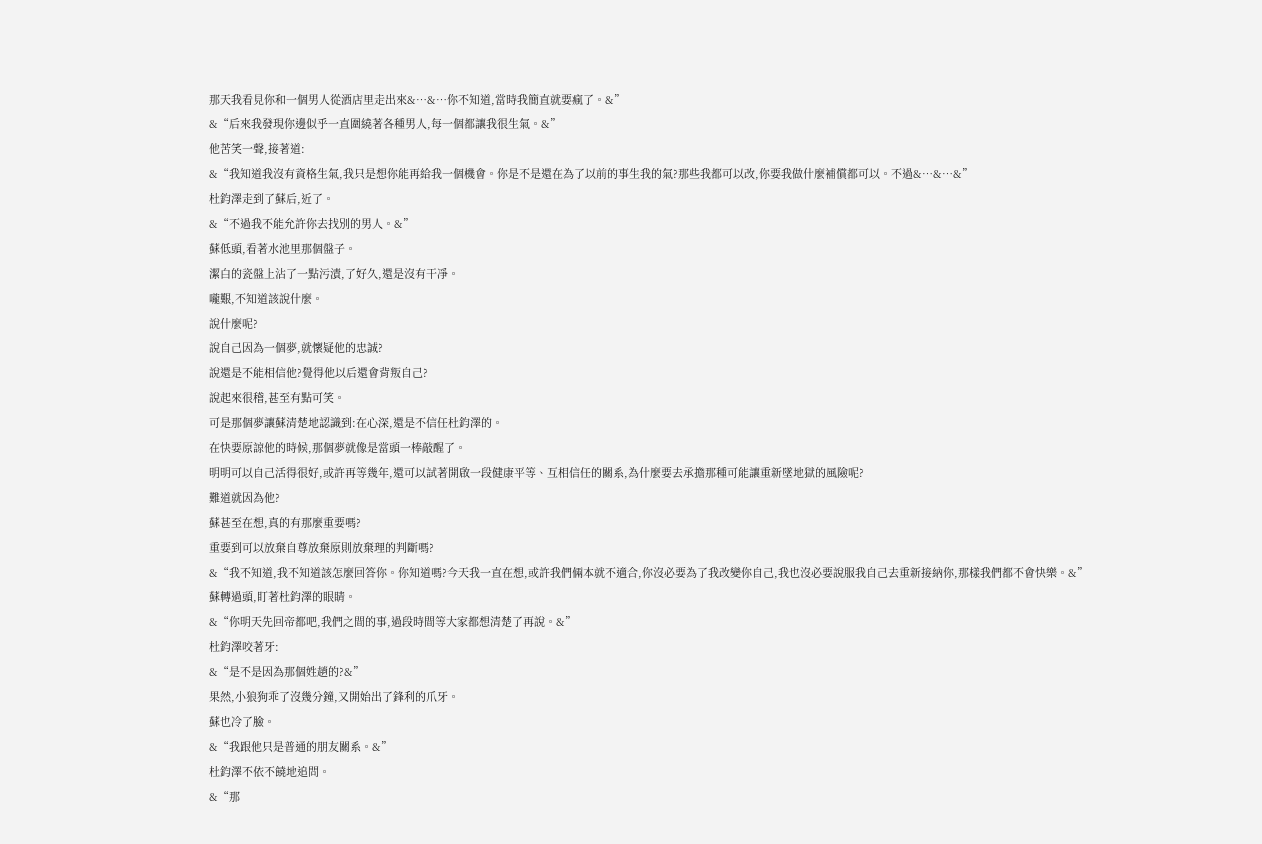那天我看見你和一個男人從酒店里走出來&…&…你不知道,當時我簡直就要瘋了。&”
&“后來我發現你邊似乎一直圍繞著各種男人,每一個都讓我很生氣。&”
他苦笑一聲,接著道:
&“我知道我沒有資格生氣,我只是想你能再給我一個機會。你是不是還在為了以前的事生我的氣?那些我都可以改,你要我做什麼補償都可以。不過&…&…&”
杜鈞澤走到了蘇后,近了。
&“不過我不能允許你去找別的男人。&”
蘇低頭,看著水池里那個盤子。
潔白的瓷盤上沾了一點污漬,了好久,還是沒有干凈。
嚨艱,不知道該說什麼。
說什麼呢?
說自己因為一個夢,就懷疑他的忠誠?
說還是不能相信他?覺得他以后還會背叛自己?
說起來很稽,甚至有點可笑。
可是那個夢讓蘇清楚地認識到:在心深,還是不信任杜鈞澤的。
在快要原諒他的時候,那個夢就像是當頭一棒敲醒了。
明明可以自己活得很好,或許再等幾年,還可以試著開啟一段健康平等、互相信任的關系,為什麼要去承擔那種可能讓重新墜地獄的風險呢?
難道就因為他?
蘇甚至在想,真的有那麼重要嗎?
重要到可以放棄自尊放棄原則放棄理的判斷嗎?
&“我不知道,我不知道該怎麼回答你。你知道嗎?今天我一直在想,或許我們倆本就不適合,你沒必要為了我改變你自己,我也沒必要說服我自己去重新接納你,那樣我們都不會快樂。&”
蘇轉過頭,盯著杜鈞澤的眼睛。
&“你明天先回帝都吧,我們之間的事,過段時間等大家都想清楚了再說。&”
杜鈞澤咬著牙:
&“是不是因為那個姓趙的?&”
果然,小狼狗乖了沒幾分鐘,又開始出了鋒利的爪牙。
蘇也冷了臉。
&“我跟他只是普通的朋友關系。&”
杜鈞澤不依不饒地追問。
&“那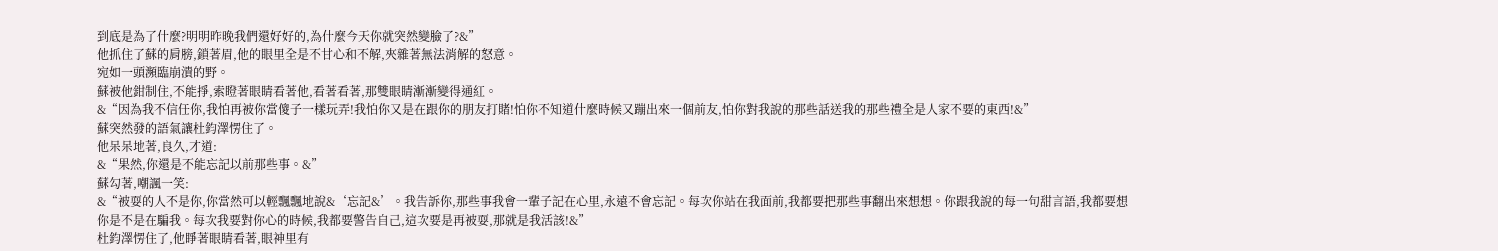到底是為了什麼?明明昨晚我們還好好的,為什麼今天你就突然變臉了?&”
他抓住了蘇的肩膀,鎖著眉,他的眼里全是不甘心和不解,夾雜著無法消解的怒意。
宛如一頭瀕臨崩潰的野。
蘇被他鉗制住,不能掙,索瞪著眼睛看著他,看著看著,那雙眼睛漸漸變得通紅。
&“因為我不信任你,我怕再被你當傻子一樣玩弄!我怕你又是在跟你的朋友打賭!怕你不知道什麼時候又蹦出來一個前友,怕你對我說的那些話送我的那些禮全是人家不要的東西!&”
蘇突然發的語氣讓杜鈞澤愣住了。
他呆呆地著,良久,才道:
&“果然,你還是不能忘記以前那些事。&”
蘇勾著,嘲諷一笑:
&“被耍的人不是你,你當然可以輕飄飄地說&‘忘記&’。我告訴你,那些事我會一輩子記在心里,永遠不會忘記。每次你站在我面前,我都要把那些事翻出來想想。你跟我說的每一句甜言語,我都要想你是不是在騙我。每次我要對你心的時候,我都要警告自己,這次要是再被耍,那就是我活該!&”
杜鈞澤愣住了,他睜著眼睛看著,眼神里有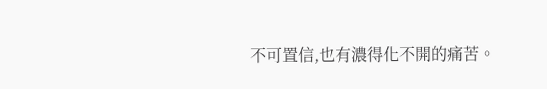不可置信,也有濃得化不開的痛苦。